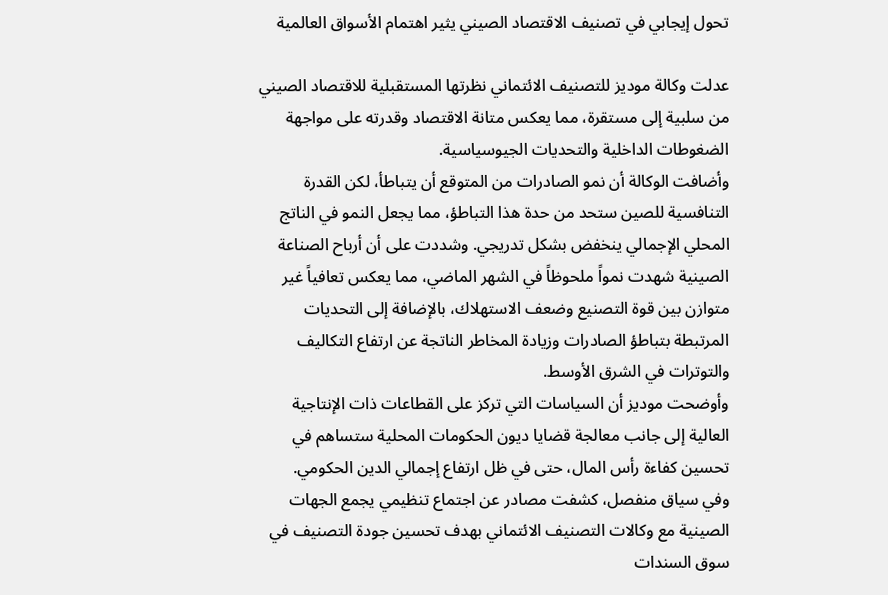تحول إيجابي في تصنيف الاقتصاد الصيني يثير اهتمام الأسواق العالمية

عدلت وكالة موديز للتصنيف الائتماني نظرتها المستقبلية للاقتصاد الصيني من سلبية إلى مستقرة، مما يعكس متانة الاقتصاد وقدرته على مواجهة الضغوطات الداخلية والتحديات الجيوسياسية.
وأضافت الوكالة أن نمو الصادرات من المتوقع أن يتباطأ، لكن القدرة التنافسية للصين ستحد من حدة هذا التباطؤ، مما يجعل النمو في الناتج المحلي الإجمالي ينخفض بشكل تدريجي. وشددت على أن أرباح الصناعة الصينية شهدت نمواً ملحوظاً في الشهر الماضي، مما يعكس تعافياً غير متوازن بين قوة التصنيع وضعف الاستهلاك، بالإضافة إلى التحديات المرتبطة بتباطؤ الصادرات وزيادة المخاطر الناتجة عن ارتفاع التكاليف والتوترات في الشرق الأوسط.
وأوضحت موديز أن السياسات التي تركز على القطاعات ذات الإنتاجية العالية إلى جانب معالجة قضايا ديون الحكومات المحلية ستساهم في تحسين كفاءة رأس المال، حتى في ظل ارتفاع إجمالي الدين الحكومي.
وفي سياق منفصل، كشفت مصادر عن اجتماع تنظيمي يجمع الجهات الصينية مع وكالات التصنيف الائتماني بهدف تحسين جودة التصنيف في سوق السندات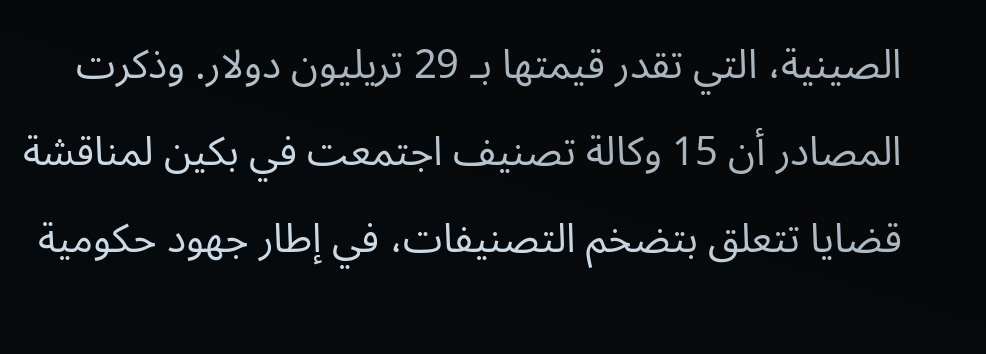الصينية، التي تقدر قيمتها بـ 29 تريليون دولار. وذكرت المصادر أن 15 وكالة تصنيف اجتمعت في بكين لمناقشة قضايا تتعلق بتضخم التصنيفات، في إطار جهود حكومية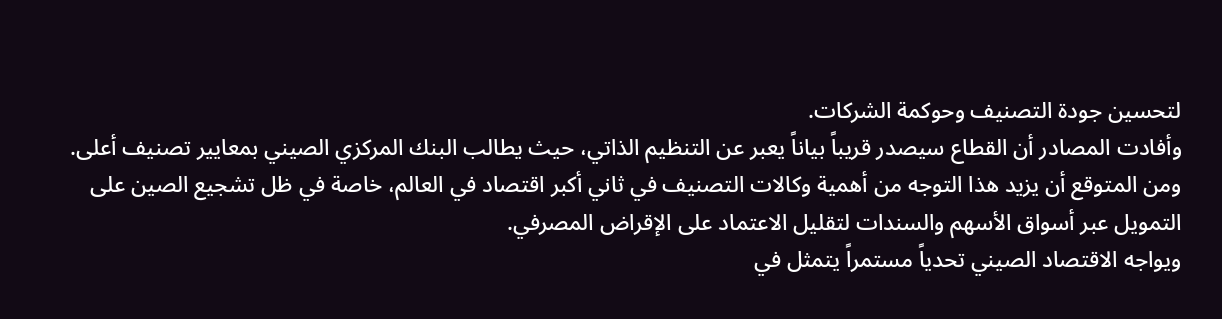لتحسين جودة التصنيف وحوكمة الشركات.
وأفادت المصادر أن القطاع سيصدر قريباً بياناً يعبر عن التنظيم الذاتي، حيث يطالب البنك المركزي الصيني بمعايير تصنيف أعلى. ومن المتوقع أن يزيد هذا التوجه من أهمية وكالات التصنيف في ثاني أكبر اقتصاد في العالم، خاصة في ظل تشجيع الصين على التمويل عبر أسواق الأسهم والسندات لتقليل الاعتماد على الإقراض المصرفي.
ويواجه الاقتصاد الصيني تحدياً مستمراً يتمثل في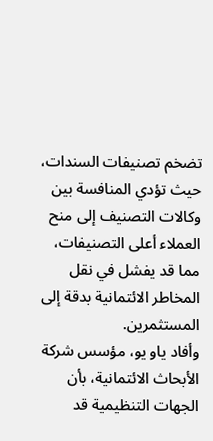تضخم تصنيفات السندات، حيث تؤدي المنافسة بين وكالات التصنيف إلى منح العملاء أعلى التصنيفات، مما قد يفشل في نقل المخاطر الائتمانية بدقة إلى المستثمرين.
وأفاد ياو يو، مؤسس شركة الأبحاث الائتمانية، بأن الجهات التنظيمية قد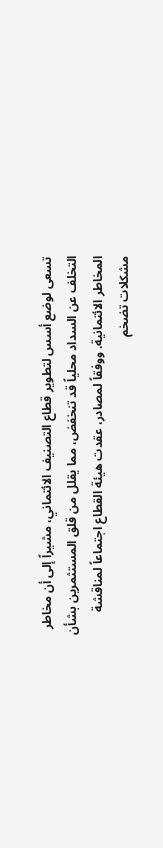تسعى لوضع أسس لتطوير قطاع التصنيف الائتماني، مشيراً إلى أن مخاطر التخلف عن السداد محلياً قد تنخفض، مما يقلل من قلق المستثمرين بشأن المخاطر الائتمانية. ووفقاً لمصادر، عقدت هيئة القطاع اجتماعاً لمناقشة مشكلات تضخم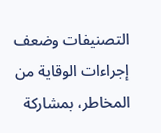التصنيفات وضعف إجراءات الوقاية من المخاطر، بمشاركة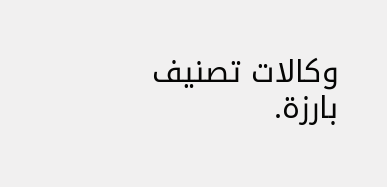وكالات تصنيف بارزة.